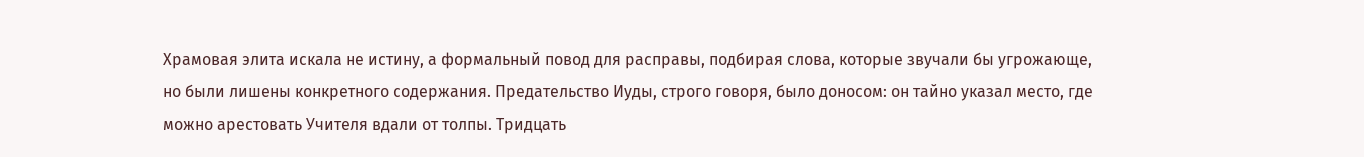Храмовая элита искала не истину, а формальный повод для расправы, подбирая слова, которые звучали бы угрожающе, но были лишены конкретного содержания. Предательство Иуды, строго говоря, было доносом: он тайно указал место, где можно арестовать Учителя вдали от толпы. Тридцать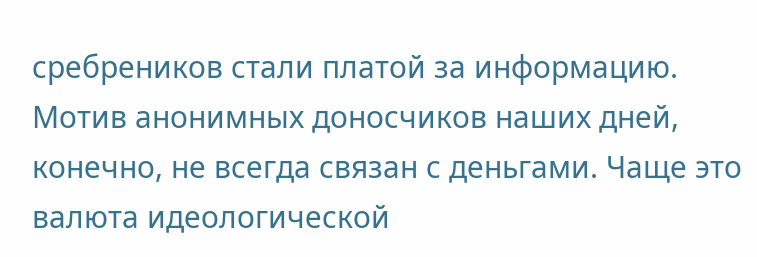сребреников стали платой за информацию. Мотив анонимных доносчиков наших дней, конечно, не всегда связан с деньгами. Чаще это валюта идеологической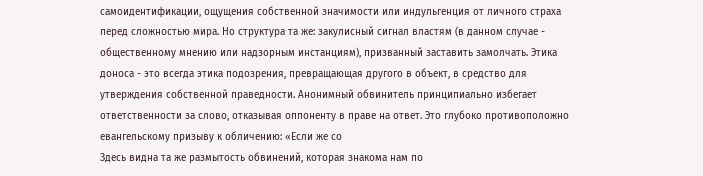самоидентификации, ощущения собственной значимости или индульгенция от личного страха перед сложностью мира. Но структура та же: закулисный сигнал властям (в данном случае - общественному мнению или надзорным инстанциям), призванный заставить замолчать. Этика доноса - это всегда этика подозрения, превращающая другого в объект, в средство для утверждения собственной праведности. Анонимный обвинитель принципиально избегает ответственности за слово, отказывая оппоненту в праве на ответ. Это глубоко противоположно евангельскому призыву к обличению: «Если же со
Здесь видна та же размытость обвинений, которая знакома нам по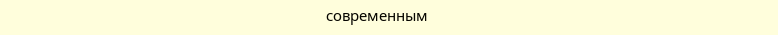современным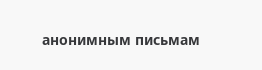анонимным письмам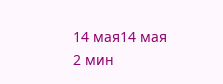14 мая14 мая
2 мин